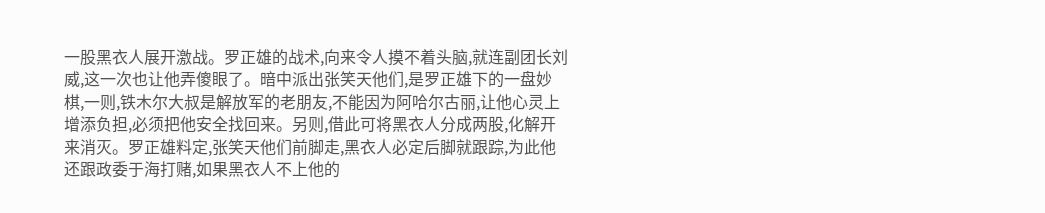一股黑衣人展开激战。罗正雄的战术,向来令人摸不着头脑,就连副团长刘威,这一次也让他弄傻眼了。暗中派出张笑天他们,是罗正雄下的一盘妙棋,一则,铁木尔大叔是解放军的老朋友,不能因为阿哈尔古丽,让他心灵上增添负担,必须把他安全找回来。另则,借此可将黑衣人分成两股,化解开来消灭。罗正雄料定,张笑天他们前脚走,黑衣人必定后脚就跟踪,为此他还跟政委于海打赌,如果黑衣人不上他的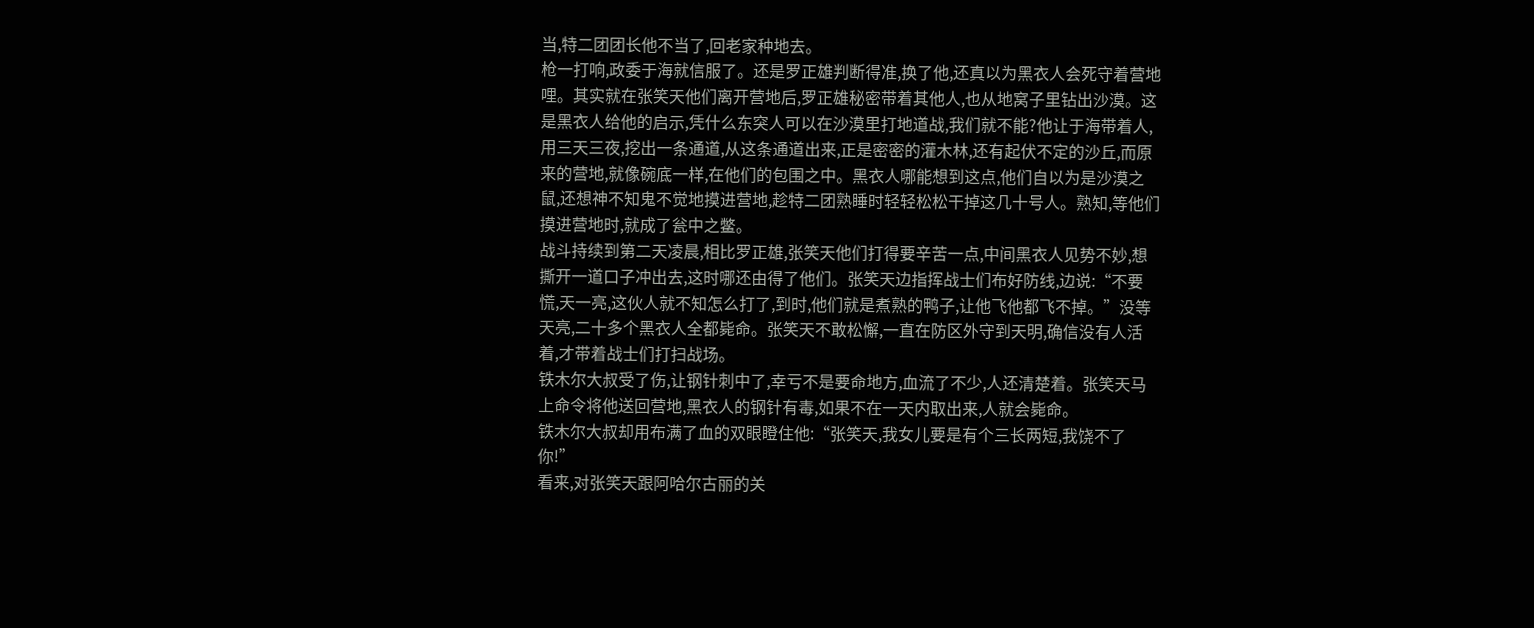当,特二团团长他不当了,回老家种地去。
枪一打响,政委于海就信服了。还是罗正雄判断得准,换了他,还真以为黑衣人会死守着营地哩。其实就在张笑天他们离开营地后,罗正雄秘密带着其他人,也从地窝子里钻出沙漠。这是黑衣人给他的启示,凭什么东突人可以在沙漠里打地道战,我们就不能?他让于海带着人,用三天三夜,挖出一条通道,从这条通道出来,正是密密的灌木林,还有起伏不定的沙丘,而原来的营地,就像碗底一样,在他们的包围之中。黑衣人哪能想到这点,他们自以为是沙漠之鼠,还想神不知鬼不觉地摸进营地,趁特二团熟睡时轻轻松松干掉这几十号人。熟知,等他们摸进营地时,就成了瓮中之鳖。
战斗持续到第二天凌晨,相比罗正雄,张笑天他们打得要辛苦一点,中间黑衣人见势不妙,想撕开一道口子冲出去,这时哪还由得了他们。张笑天边指挥战士们布好防线,边说:“不要慌,天一亮,这伙人就不知怎么打了,到时,他们就是煮熟的鸭子,让他飞他都飞不掉。”没等天亮,二十多个黑衣人全都毙命。张笑天不敢松懈,一直在防区外守到天明,确信没有人活着,才带着战士们打扫战场。
铁木尔大叔受了伤,让钢针刺中了,幸亏不是要命地方,血流了不少,人还清楚着。张笑天马上命令将他送回营地,黑衣人的钢针有毒,如果不在一天内取出来,人就会毙命。
铁木尔大叔却用布满了血的双眼瞪住他:“张笑天,我女儿要是有个三长两短,我饶不了你!”
看来,对张笑天跟阿哈尔古丽的关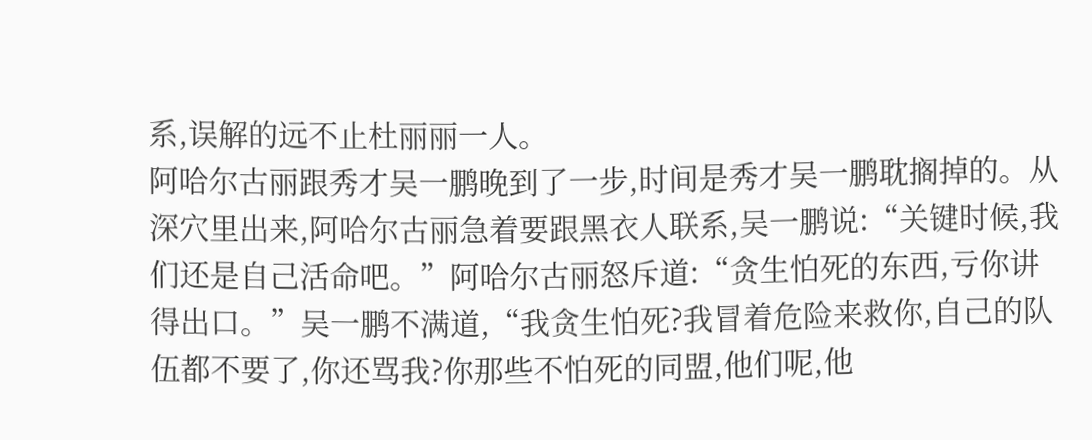系,误解的远不止杜丽丽一人。
阿哈尔古丽跟秀才吴一鹏晚到了一步,时间是秀才吴一鹏耽搁掉的。从深穴里出来,阿哈尔古丽急着要跟黑衣人联系,吴一鹏说:“关键时候,我们还是自己活命吧。”阿哈尔古丽怒斥道:“贪生怕死的东西,亏你讲得出口。”吴一鹏不满道,“我贪生怕死?我冒着危险来救你,自己的队伍都不要了,你还骂我?你那些不怕死的同盟,他们呢,他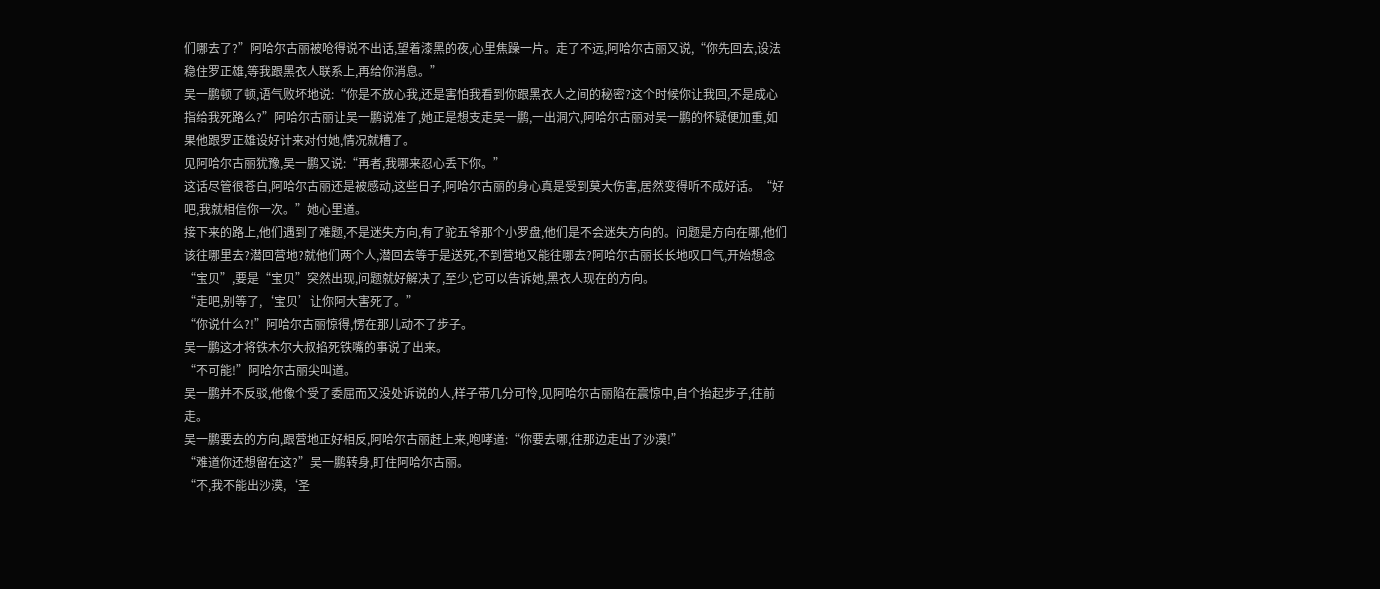们哪去了?”阿哈尔古丽被呛得说不出话,望着漆黑的夜,心里焦躁一片。走了不远,阿哈尔古丽又说,“你先回去,设法稳住罗正雄,等我跟黑衣人联系上,再给你消息。”
吴一鹏顿了顿,语气败坏地说:“你是不放心我,还是害怕我看到你跟黑衣人之间的秘密?这个时候你让我回,不是成心指给我死路么?”阿哈尔古丽让吴一鹏说准了,她正是想支走吴一鹏,一出洞穴,阿哈尔古丽对吴一鹏的怀疑便加重,如果他跟罗正雄设好计来对付她,情况就糟了。
见阿哈尔古丽犹豫,吴一鹏又说:“再者,我哪来忍心丢下你。”
这话尽管很苍白,阿哈尔古丽还是被感动,这些日子,阿哈尔古丽的身心真是受到莫大伤害,居然变得听不成好话。“好吧,我就相信你一次。”她心里道。
接下来的路上,他们遇到了难题,不是迷失方向,有了驼五爷那个小罗盘,他们是不会迷失方向的。问题是方向在哪,他们该往哪里去?潜回营地?就他们两个人,潜回去等于是送死,不到营地又能往哪去?阿哈尔古丽长长地叹口气,开始想念“宝贝”,要是“宝贝”突然出现,问题就好解决了,至少,它可以告诉她,黑衣人现在的方向。
“走吧,别等了,‘宝贝’让你阿大害死了。”
“你说什么?!”阿哈尔古丽惊得,愣在那儿动不了步子。
吴一鹏这才将铁木尔大叔掐死铁嘴的事说了出来。
“不可能!”阿哈尔古丽尖叫道。
吴一鹏并不反驳,他像个受了委屈而又没处诉说的人,样子带几分可怜,见阿哈尔古丽陷在震惊中,自个抬起步子,往前走。
吴一鹏要去的方向,跟营地正好相反,阿哈尔古丽赶上来,咆哮道:“你要去哪,往那边走出了沙漠!”
“难道你还想留在这?”吴一鹏转身,盯住阿哈尔古丽。
“不,我不能出沙漠,‘圣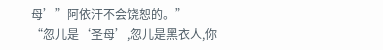母’”阿依汗不会饶恕的。”
“忽儿是‘圣母’,忽儿是黑衣人,你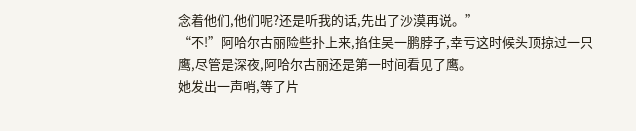念着他们,他们呢?还是听我的话,先出了沙漠再说。”
“不!”阿哈尔古丽险些扑上来,掐住吴一鹏脖子,幸亏这时候头顶掠过一只鹰,尽管是深夜,阿哈尔古丽还是第一时间看见了鹰。
她发出一声哨,等了片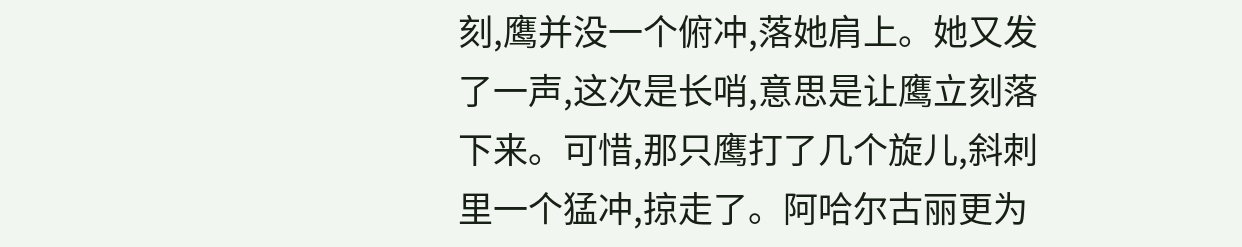刻,鹰并没一个俯冲,落她肩上。她又发了一声,这次是长哨,意思是让鹰立刻落下来。可惜,那只鹰打了几个旋儿,斜刺里一个猛冲,掠走了。阿哈尔古丽更为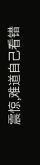震惊,难道自己看错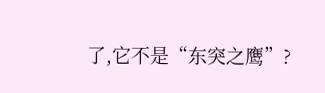了,它不是“东突之鹰”?